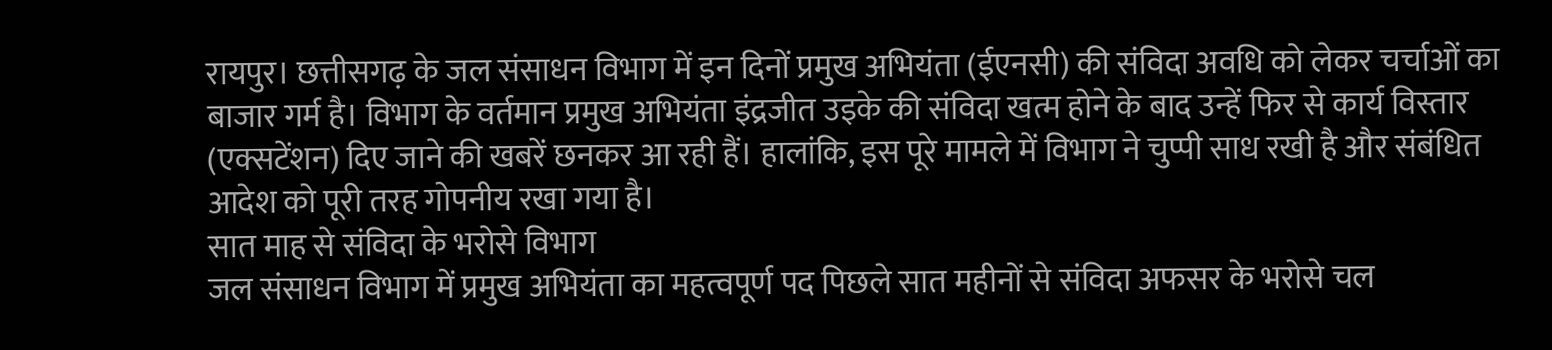रायपुर। छत्तीसगढ़ के जल संसाधन विभाग में इन दिनों प्रमुख अभियंता (ईएनसी) की संविदा अवधि को लेकर चर्चाओं का बाजार गर्म है। विभाग के वर्तमान प्रमुख अभियंता इंद्रजीत उइके की संविदा खत्म होने के बाद उन्हें फिर से कार्य विस्तार (एक्सटेंशन) दिए जाने की खबरें छनकर आ रही हैं। हालांकि, इस पूरे मामले में विभाग ने चुप्पी साध रखी है और संबंधित आदेश को पूरी तरह गोपनीय रखा गया है।
सात माह से संविदा के भरोसे विभाग
जल संसाधन विभाग में प्रमुख अभियंता का महत्वपूर्ण पद पिछले सात महीनों से संविदा अफसर के भरोसे चल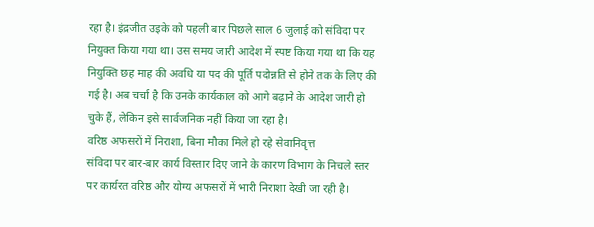रहा है। इंद्रजीत उइके को पहली बार पिछले साल 6 जुलाई को संविदा पर नियुक्त किया गया था। उस समय जारी आदेश में स्पष्ट किया गया था कि यह नियुक्ति छह माह की अवधि या पद की पूर्ति पदोन्नति से होने तक के लिए की गई है। अब चर्चा है कि उनके कार्यकाल को आगे बढ़ाने के आदेश जारी हो चुके हैं, लेकिन इसे सार्वजनिक नहीं किया जा रहा है।
वरिष्ठ अफसरों में निराशा, बिना मौका मिले हो रहे सेवानिवृत्त
संविदा पर बार-बार कार्य विस्तार दिए जाने के कारण विभाग के निचले स्तर पर कार्यरत वरिष्ठ और योग्य अफसरों में भारी निराशा देखी जा रही है।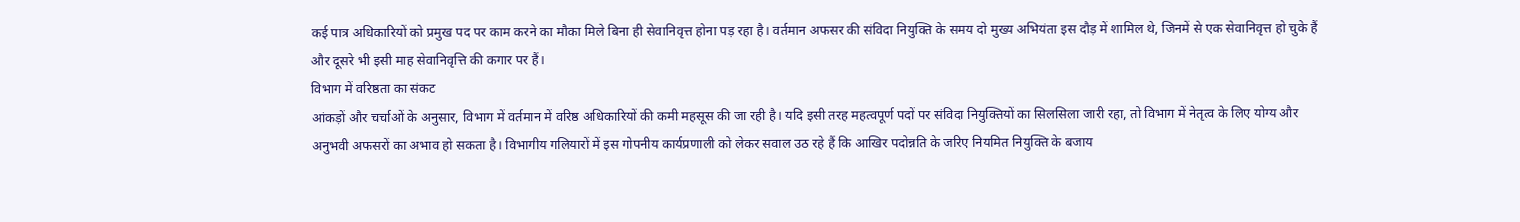कई पात्र अधिकारियों को प्रमुख पद पर काम करने का मौका मिले बिना ही सेवानिवृत्त होना पड़ रहा है। वर्तमान अफसर की संविदा नियुक्ति के समय दो मुख्य अभियंता इस दौड़ में शामिल थे, जिनमें से एक सेवानिवृत्त हो चुके हैं और दूसरे भी इसी माह सेवानिवृत्ति की कगार पर हैं।
विभाग में वरिष्ठता का संकट
आंकड़ों और चर्चाओं के अनुसार, विभाग में वर्तमान में वरिष्ठ अधिकारियों की कमी महसूस की जा रही है। यदि इसी तरह महत्वपूर्ण पदों पर संविदा नियुक्तियों का सिलसिला जारी रहा, तो विभाग में नेतृत्व के लिए योग्य और अनुभवी अफसरों का अभाव हो सकता है। विभागीय गलियारों में इस गोपनीय कार्यप्रणाली को लेकर सवाल उठ रहे हैं कि आखिर पदोन्नति के जरिए नियमित नियुक्ति के बजाय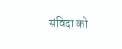संविदा को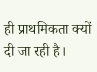ही प्राथमिकता क्यों दी जा रही है।